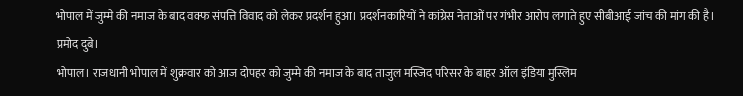भोपाल में जुम्मे की नमाज के बाद वक्फ संपत्ति विवाद को लेकर प्रदर्शन हुआ। प्रदर्शनकारियों ने कांग्रेस नेताओं पर गंभीर आरोप लगाते हुए सीबीआई जांच की मांग की है।
प्रमोद दुबे।
भोपाल। राजधानी भोपाल में शुक्रवार को आज दोपहर को जुम्मे की नमाज के बाद ताजुल मस्जिद परिसर के बाहर ऑल इंडिया मुस्लिम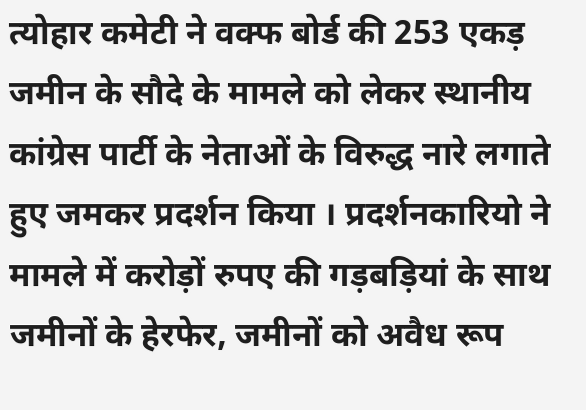त्योहार कमेटी ने वक्फ बोर्ड की 253 एकड़ जमीन के सौदे के मामले को लेकर स्थानीय कांग्रेस पार्टी के नेताओं के विरुद्ध नारे लगाते हुए जमकर प्रदर्शन किया । प्रदर्शनकारियो ने मामले में करोड़ों रुपए की गड़बड़ियां के साथ जमीनों के हेरफेर, जमीनों को अवैध रूप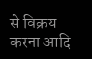से विक्रय करना आदि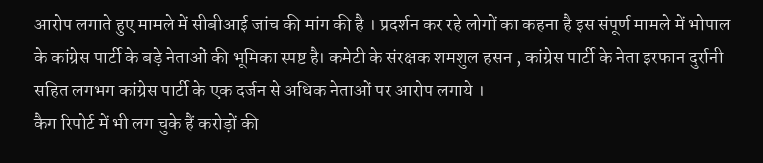आरोप लगाते हुए मामले में सीबीआई जांच की मांग की है । प्रदर्शन कर रहे लोगों का कहना है इस संपूर्ण मामले में भोपाल के कांग्रेस पार्टी के बड़े नेताओं की भूमिका स्पष्ट है। कमेटी के संरक्षक शमशुल हसन , कांग्रेस पार्टी के नेता इरफान दुर्रानी सहित लगभग कांग्रेस पार्टी के एक दर्जन से अधिक नेताओं पर आरोप लगाये ।
कैग रिपोर्ट में भी लग चुके हैं करोड़ों की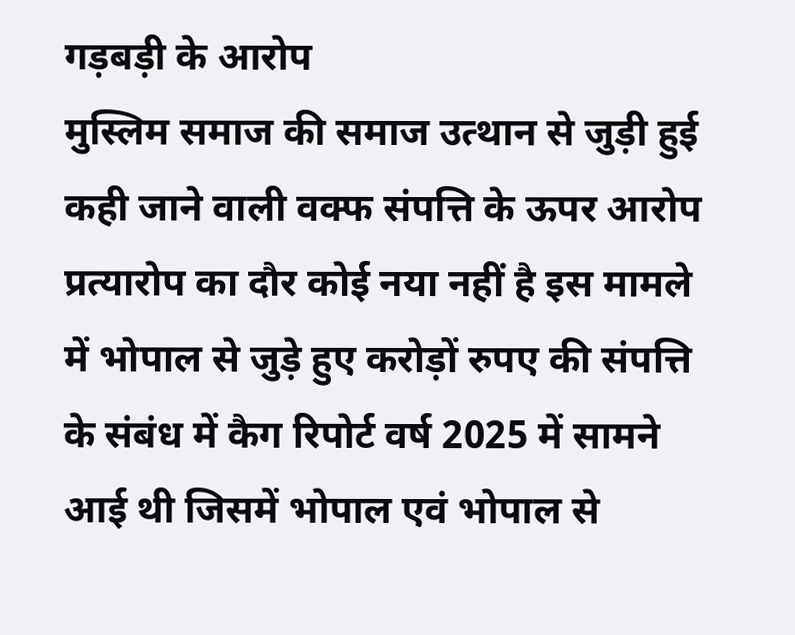गड़बड़ी के आरोप
मुस्लिम समाज की समाज उत्थान से जुड़ी हुई कही जाने वाली वक्फ संपत्ति के ऊपर आरोप प्रत्यारोप का दौर कोई नया नहीं है इस मामले में भोपाल से जुड़े हुए करोड़ों रुपए की संपत्ति के संबंध में कैग रिपोर्ट वर्ष 2025 में सामने आई थी जिसमें भोपाल एवं भोपाल से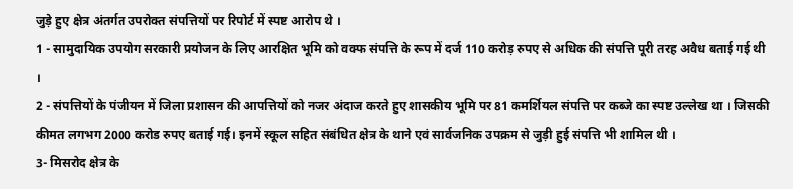जुड़े हुए क्षेत्र अंतर्गत उपरोक्त संपत्तियों पर रिपोर्ट में स्पष्ट आरोप थे ।
1 - सामुदायिक उपयोग सरकारी प्रयोजन के लिए आरक्षित भूमि को वक्फ संपत्ति के रूप में दर्ज 110 करोड़ रुपए से अधिक की संपत्ति पूरी तरह अवैध बताई गई थी ।
2 - संपत्तियों के पंजीयन में जिला प्रशासन की आपत्तियों को नजर अंदाज करते हुए शासकीय भूमि पर 81 कमर्शियल संपत्ति पर कब्जे का स्पष्ट उल्लेख था । जिसकी कीमत लगभग 2000 करोड रुपए बताई गई। इनमें स्कूल सहित संबंधित क्षेत्र के थाने एवं सार्वजनिक उपक्रम से जुड़ी हुई संपत्ति भी शामिल थी ।
3- मिसरोद क्षेत्र के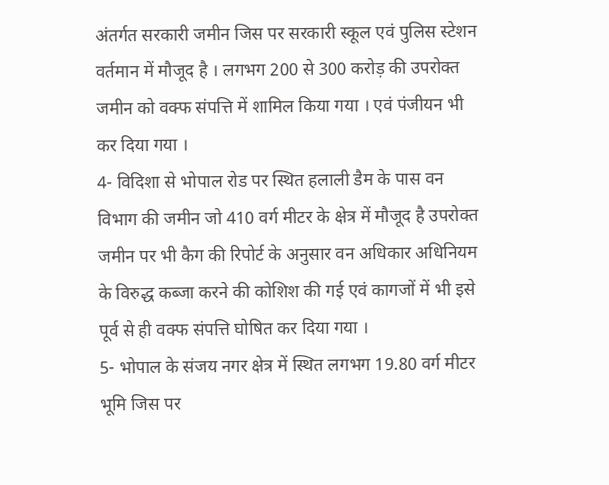अंतर्गत सरकारी जमीन जिस पर सरकारी स्कूल एवं पुलिस स्टेशन वर्तमान में मौजूद है । लगभग 200 से 300 करोड़ की उपरोक्त जमीन को वक्फ संपत्ति में शामिल किया गया । एवं पंजीयन भी कर दिया गया ।
4- विदिशा से भोपाल रोड पर स्थित हलाली डैम के पास वन विभाग की जमीन जो 410 वर्ग मीटर के क्षेत्र में मौजूद है उपरोक्त जमीन पर भी कैग की रिपोर्ट के अनुसार वन अधिकार अधिनियम के विरुद्ध कब्जा करने की कोशिश की गई एवं कागजों में भी इसे पूर्व से ही वक्फ संपत्ति घोषित कर दिया गया ।
5- भोपाल के संजय नगर क्षेत्र में स्थित लगभग 19.80 वर्ग मीटर भूमि जिस पर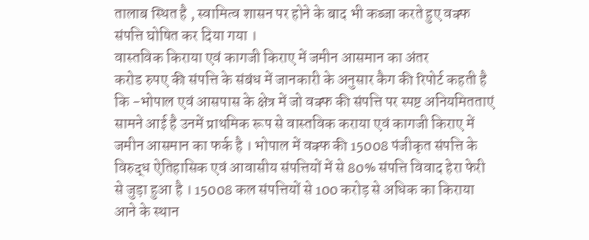तालाब स्थित है , स्वामित्व शासन पर होने के बाद भी कब्जा करते हुए वक्फ संपत्ति घोषित कर दिया गया ।
वास्तविक किराया एवं कागजी किराए में जमीन आसमान का अंतर
करोड रुपए की संपत्ति के संबंध में जानकारी के अनुसार कैग की रिपोर्ट कहती है कि -भोपाल एवं आसपास के क्षेत्र में जो वक्फ की संपत्ति पर स्पष्ट अनियमितताएं सामने आई है उनमें प्राथमिक रूप से वास्तविक कराया एवं कागजी किराए में जमीन आसमान का फर्क है । भोपाल में वक्फ की 15008 पंजीकृत संपत्ति के विरुद्ध ऐतिहासिक एवं आवासीय संपत्तियों में से 80% संपत्ति विवाद हेरा फेरी से जुड़ा हुआ है । 15008 कल संपत्तियों से 100 करोड़ से अधिक का किराया आने के स्थान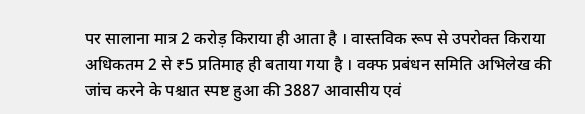पर सालाना मात्र 2 करोड़ किराया ही आता है । वास्तविक रूप से उपरोक्त किराया अधिकतम 2 से ₹5 प्रतिमाह ही बताया गया है । वक्फ प्रबंधन समिति अभिलेख की जांच करने के पश्चात स्पष्ट हुआ की 3887 आवासीय एवं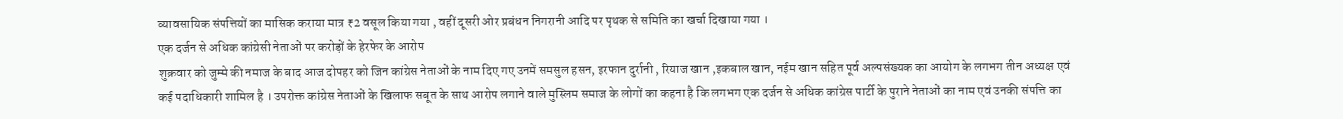व्यावसायिक संपत्तियों का मासिक कराया मात्र ₹2 वसूल किया गया , वहीं दूसरी ओर प्रबंधन निगरानी आदि पर पृथक से समिति का खर्चा दिखाया गया ।
एक दर्जन से अधिक कांग्रेसी नेताओं पर करोड़ों के हेरफेर के आरोप
शुक्रवार को जुम्मे की नमाज के बाद आज दोपहर को जिन कांग्रेस नेताओं के नाम दिए गए उनमें समसुल हसन, इरफान दुर्रानी , रियाज खान ,इकबाल खान, नईम खान सहित पूर्व अल्पसंख्यक का आयोग के लगभग तीन अध्यक्ष एवं कई पदाधिकारी शामिल है । उपरोक्त कांग्रेस नेताओं के खिलाफ सबूत के साथ आरोप लगाने वाले मुस्लिम समाज के लोगों का कहना है कि लगभग एक दर्जन से अधिक कांग्रेस पार्टी के पुराने नेताओं का नाम एवं उनकी संपत्ति का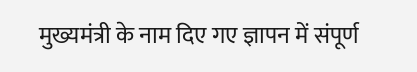मुख्यमंत्री के नाम दिए गए ज्ञापन में संपूर्ण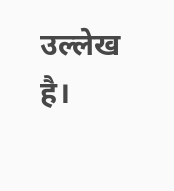उल्लेख है।